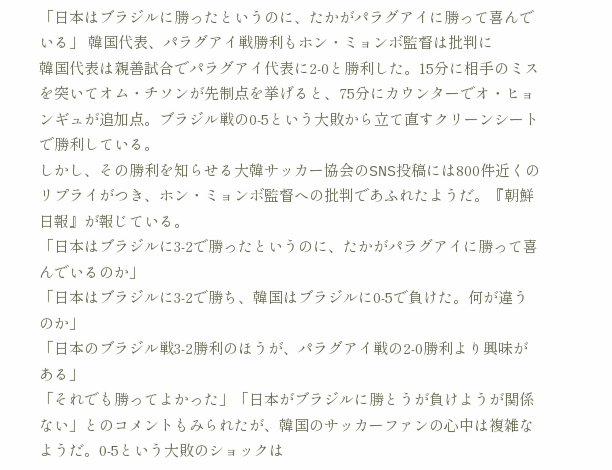「日本はブラジルに勝ったというのに、たかがパラグアイに勝って喜んでいる」 韓国代表、パラグアイ戦勝利もホン・ミョンボ監督は批判に
韓国代表は親善試合でパラグアイ代表に2-0と勝利した。15分に相手のミスを突いてオム・チソンが先制点を挙げると、75分にカウンターでオ・ヒョンギュが追加点。ブラジル戦の0-5という大敗から立て直すクリーンシートで勝利している。
しかし、その勝利を知らせる大韓サッカー協会のSNS投稿には800件近くのリプライがつき、ホン・ミョンボ監督への批判であふれたようだ。『朝鮮日報』が報じている。
「日本はブラジルに3-2で勝ったというのに、たかがパラグアイに勝って喜んでいるのか」
「日本はブラジルに3-2で勝ち、韓国はブラジルに0-5で負けた。何が違うのか」
「日本のブラジル戦3-2勝利のほうが、パラグアイ戦の2-0勝利より興味がある」
「それでも勝ってよかった」「日本がブラジルに勝とうが負けようが関係ない」とのコメントもみられたが、韓国のサッカーファンの心中は複雑なようだ。0-5という大敗のショックは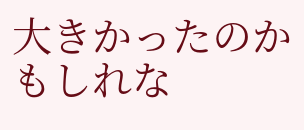大きかったのかもしれな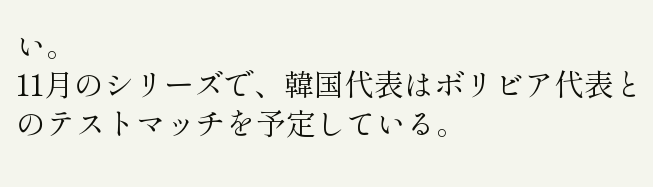い。
11月のシリーズで、韓国代表はボリビア代表とのテストマッチを予定している。